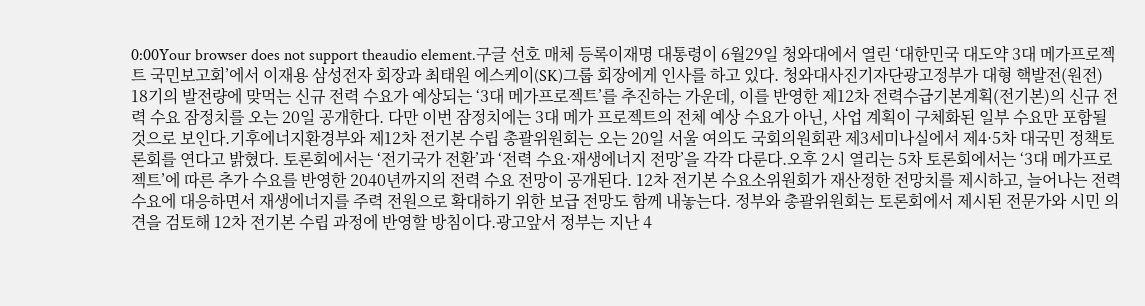0:00Your browser does not support theaudio element.구글 선호 매체 등록이재명 대통령이 6월29일 청와대에서 열린 ‘대한민국 대도약 3대 메가프로젝트 국민보고회’에서 이재용 삼성전자 회장과 최태원 에스케이(SK)그룹 회장에게 인사를 하고 있다. 청와대사진기자단광고정부가 대형 핵발전(원전) 18기의 발전량에 맞먹는 신규 전력 수요가 예상되는 ‘3대 메가프로젝트’를 추진하는 가운데, 이를 반영한 제12차 전력수급기본계획(전기본)의 신규 전력 수요 잠정치를 오는 20일 공개한다. 다만 이번 잠정치에는 3대 메가 프로젝트의 전체 예상 수요가 아닌, 사업 계획이 구체화된 일부 수요만 포함될 것으로 보인다.기후에너지환경부와 제12차 전기본 수립 총괄위원회는 오는 20일 서울 여의도 국회의원회관 제3세미나실에서 제4·5차 대국민 정책토론회를 연다고 밝혔다. 토론회에서는 ‘전기국가 전환’과 ‘전력 수요·재생에너지 전망’을 각각 다룬다.오후 2시 열리는 5차 토론회에서는 ‘3대 메가프로젝트’에 따른 추가 수요를 반영한 2040년까지의 전력 수요 전망이 공개된다. 12차 전기본 수요소위원회가 재산정한 전망치를 제시하고, 늘어나는 전력 수요에 대응하면서 재생에너지를 주력 전원으로 확대하기 위한 보급 전망도 함께 내놓는다. 정부와 총괄위원회는 토론회에서 제시된 전문가와 시민 의견을 검토해 12차 전기본 수립 과정에 반영할 방침이다.광고앞서 정부는 지난 4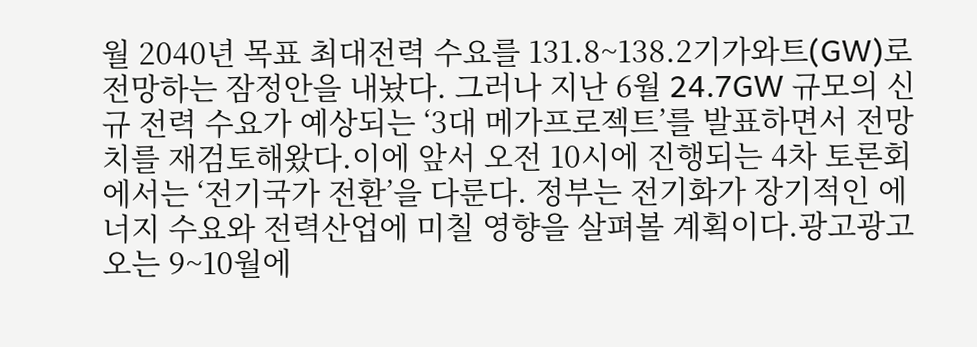월 2040년 목표 최대전력 수요를 131.8~138.2기가와트(GW)로 전망하는 잠정안을 내놨다. 그러나 지난 6월 24.7GW 규모의 신규 전력 수요가 예상되는 ‘3대 메가프로젝트’를 발표하면서 전망치를 재검토해왔다.이에 앞서 오전 10시에 진행되는 4차 토론회에서는 ‘전기국가 전환’을 다룬다. 정부는 전기화가 장기적인 에너지 수요와 전력산업에 미칠 영향을 살펴볼 계획이다.광고광고오는 9~10월에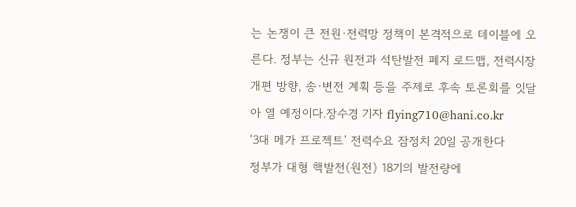는 논쟁이 큰 전원·전력망 정책이 본격적으로 테이블에 오른다. 정부는 신규 원전과 석탄발전 폐지 로드맵, 전력시장 개편 방향, 송·변전 계획 등을 주제로 후속 토론회를 잇달아 열 예정이다.장수경 기자 flying710@hani.co.kr
‘3대 메가 프로젝트’ 전력수요 잠정치 20일 공개한다
정부가 대형 핵발전(원전) 18기의 발전량에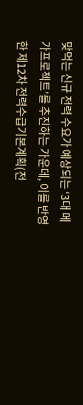맞먹는 신규 전력 수요가 예상되는 ‘3대 메가프로젝트’를 추진하는 가운데, 이를 반영한 제12차 전력수급기본계획(전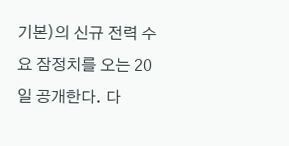기본)의 신규 전력 수요 잠정치를 오는 20일 공개한다. 다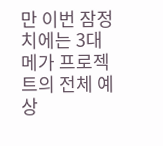만 이번 잠정치에는 3대 메가 프로젝트의 전체 예상